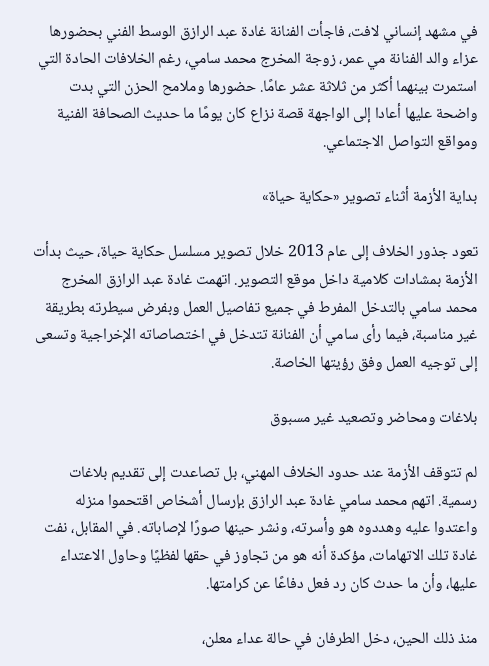في مشهد إنساني لافت، فاجأت الفنانة غادة عبد الرازق الوسط الفني بحضورها عزاء والد الفنانة مي عمر، زوجة المخرج محمد سامي، رغم الخلافات الحادة التي استمرت بينهما أكثر من ثلاثة عشر عامًا. حضورها وملامح الحزن التي بدت واضحة عليها أعادا إلى الواجهة قصة نزاع كان يومًا ما حديث الصحافة الفنية ومواقع التواصل الاجتماعي.

بداية الأزمة أثناء تصوير «حكاية حياة»

تعود جذور الخلاف إلى عام 2013 خلال تصوير مسلسل حكاية حياة، حيث بدأت الأزمة بمشادات كلامية داخل موقع التصوير. اتهمت غادة عبد الرازق المخرج محمد سامي بالتدخل المفرط في جميع تفاصيل العمل وبفرض سيطرته بطريقة غير مناسبة، فيما رأى سامي أن الفنانة تتدخل في اختصاصاته الإخراجية وتسعى إلى توجيه العمل وفق رؤيتها الخاصة.

بلاغات ومحاضر وتصعيد غير مسبوق

لم تتوقف الأزمة عند حدود الخلاف المهني، بل تصاعدت إلى تقديم بلاغات رسمية. اتهم محمد سامي غادة عبد الرازق بإرسال أشخاص اقتحموا منزله واعتدوا عليه وهددوه هو وأسرته، ونشر حينها صورًا لإصاباته. في المقابل، نفت غادة تلك الاتهامات، مؤكدة أنه هو من تجاوز في حقها لفظيًا وحاول الاعتداء عليها، وأن ما حدث كان رد فعل دفاعًا عن كرامتها.

منذ ذلك الحين، دخل الطرفان في حالة عداء معلن،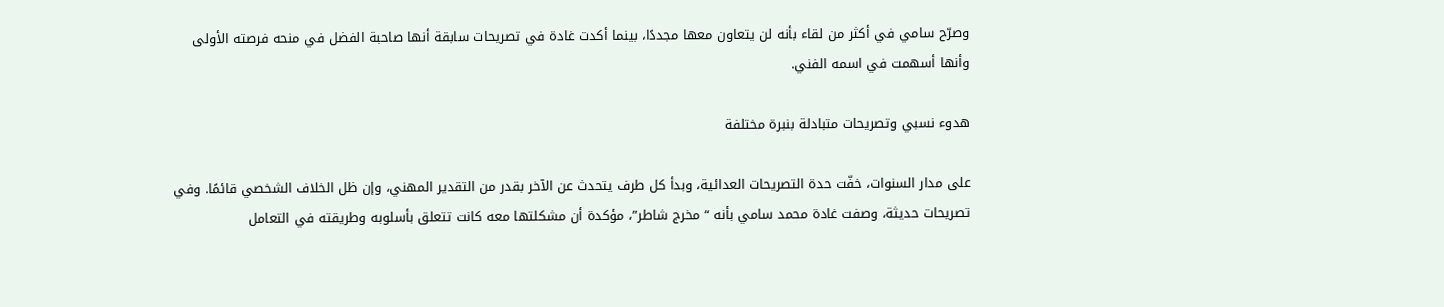وصرّح سامي في أكثر من لقاء بأنه لن يتعاون معها مجددًا، بينما أكدت غادة في تصريحات سابقة أنها صاحبة الفضل في منحه فرصته الأولى وأنها أسهمت في اسمه الفني.

هدوء نسبي وتصريحات متبادلة بنبرة مختلفة

على مدار السنوات، خفّت حدة التصريحات العدائية، وبدأ كل طرف يتحدث عن الآخر بقدر من التقدير المهني، وإن ظل الخلاف الشخصي قائمًا. وفي تصريحات حديثة، وصفت غادة محمد سامي بأنه “مخرج شاطر”، مؤكدة أن مشكلتها معه كانت تتعلق بأسلوبه وطريقته في التعامل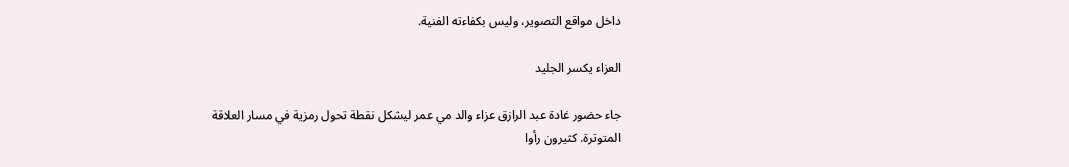داخل مواقع التصوير، وليس بكفاءته الفنية.

العزاء يكسر الجليد

جاء حضور غادة عبد الرازق عزاء والد مي عمر ليشكل نقطة تحول رمزية في مسار العلاقة المتوترة. كثيرون رأوا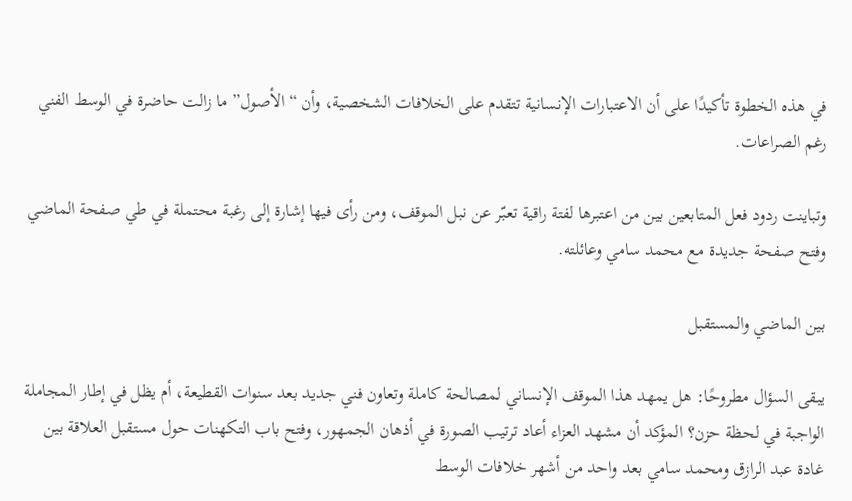في هذه الخطوة تأكيدًا على أن الاعتبارات الإنسانية تتقدم على الخلافات الشخصية، وأن “الأصول” ما زالت حاضرة في الوسط الفني رغم الصراعات.

وتباينت ردود فعل المتابعين بين من اعتبرها لفتة راقية تعبّر عن نبل الموقف، ومن رأى فيها إشارة إلى رغبة محتملة في طي صفحة الماضي وفتح صفحة جديدة مع محمد سامي وعائلته.

بين الماضي والمستقبل

يبقى السؤال مطروحًا: هل يمهد هذا الموقف الإنساني لمصالحة كاملة وتعاون فني جديد بعد سنوات القطيعة، أم يظل في إطار المجاملة الواجبة في لحظة حزن؟ المؤكد أن مشهد العزاء أعاد ترتيب الصورة في أذهان الجمهور، وفتح باب التكهنات حول مستقبل العلاقة بين غادة عبد الرازق ومحمد سامي بعد واحد من أشهر خلافات الوسط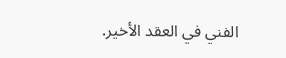الفني في العقد الأخير.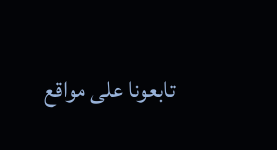تابعونا على مواقع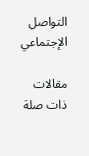التواصل الإجتماعي

مقالات ذات صلة